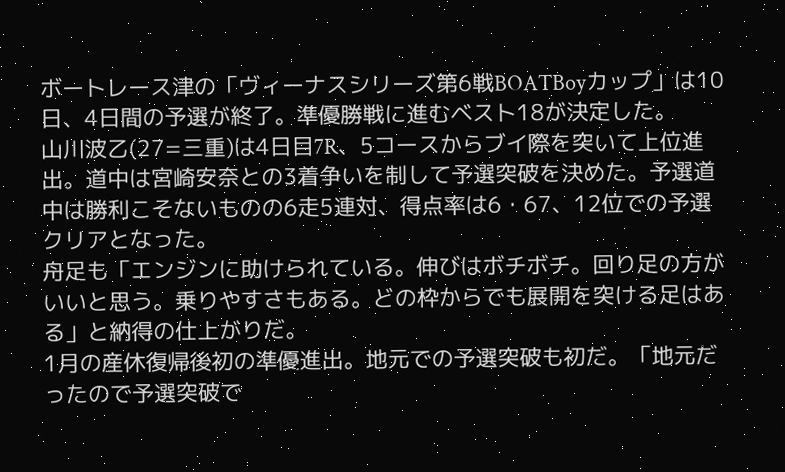ボートレース津の「ヴィーナスシリーズ第6戦BOATBoyカップ」は10日、4日間の予選が終了。準優勝戦に進むベスト18が決定した。
山川波乙(27=三重)は4日目7R、5コースからブイ際を突いて上位進出。道中は宮崎安奈との3着争いを制して予選突破を決めた。予選道中は勝利こそないものの6走5連対、得点率は6・67、12位での予選クリアとなった。
舟足も「エンジンに助けられている。伸びはボチボチ。回り足の方がいいと思う。乗りやすさもある。どの枠からでも展開を突ける足はある」と納得の仕上がりだ。
1月の産休復帰後初の準優進出。地元での予選突破も初だ。「地元だったので予選突破で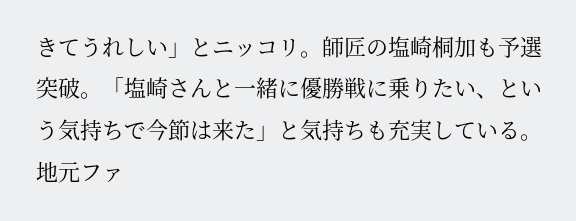きてうれしい」とニッコリ。師匠の塩崎桐加も予選突破。「塩崎さんと一緒に優勝戦に乗りたい、という気持ちで今節は来た」と気持ちも充実している。
地元ファ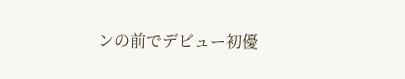ンの前でデビュー初優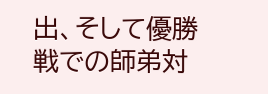出、そして優勝戦での師弟対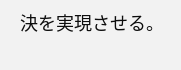決を実現させる。